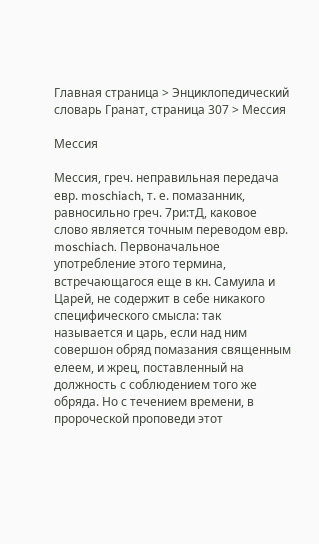Главная страница > Энциклопедический словарь Гранат, страница 307 > Мессия

Мессия

Мессия, греч. неправильная передача евр. moschiach, т. е. помазанник, равносильно греч. 7ри:тД, каковое слово является точным переводом евр. moschiach. Первоначальное употребление этого термина, встречающагося еще в кн. Самуила и Царей, не содержит в себе никакого специфического смысла: так называется и царь, если над ним совершон обряд помазания священным елеем, и жрец, поставленный на должность с соблюдением того же обряда. Но с течением времени, в пророческой проповеди этот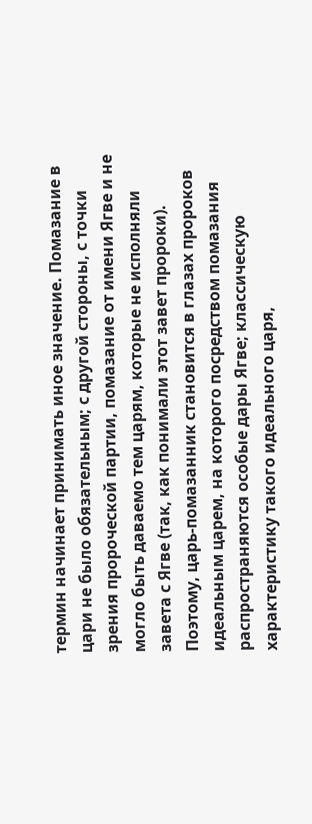термин начинает принимать иное значение. Помазание в цари не было обязательным; с другой стороны, с точки зрения пророческой партии, помазание от имени Ягве и не могло быть даваемо тем царям, которые не исполняли завета с Ягве (так, как понимали этот завет пророки). Поэтому, царь-помазанник становится в глазах пророков идеальным царем, на которого посредством помазания распространяются особые дары Ягве; классическую характеристику такого идеального царя,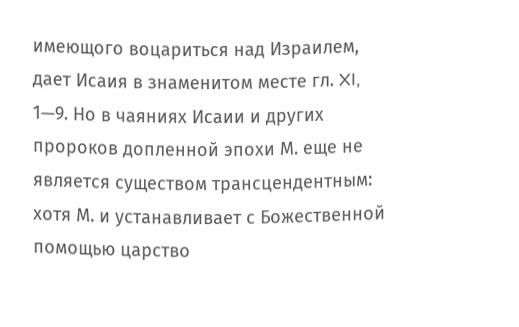имеющого воцариться над Израилем, дает Исаия в знаменитом месте гл. XI, 1—9. Но в чаяниях Исаии и других пророков допленной эпохи М. еще не является существом трансцендентным: хотя М. и устанавливает с Божественной помощью царство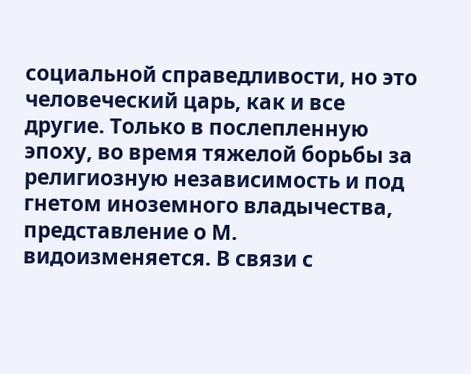социальной справедливости, но это человеческий царь, как и все другие. Только в послепленную эпоху, во время тяжелой борьбы за религиозную независимость и под гнетом иноземного владычества, представление о М. видоизменяется. В связи с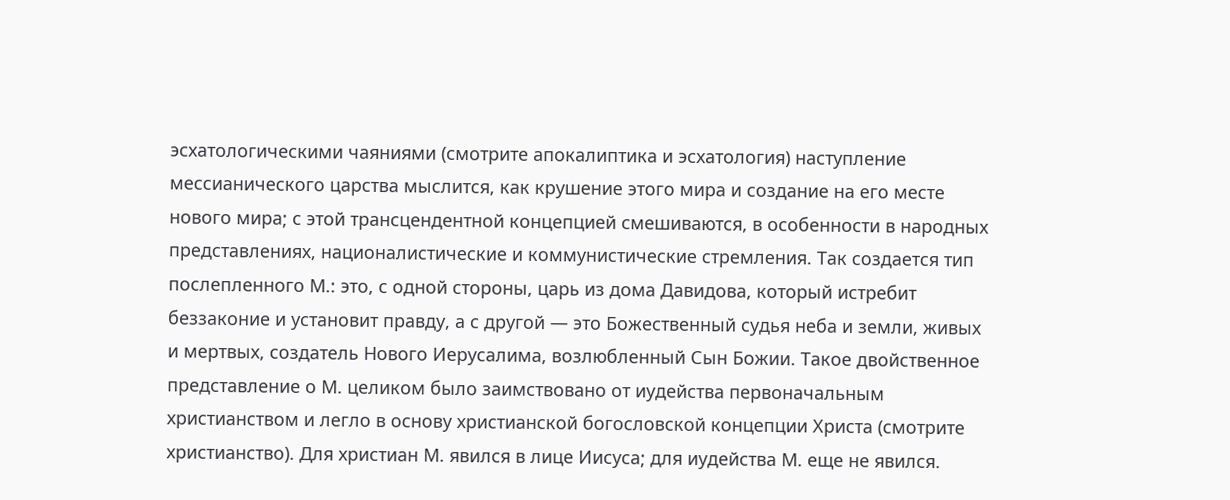эсхатологическими чаяниями (смотрите апокалиптика и эсхатология) наступление мессианического царства мыслится, как крушение этого мира и создание на его месте нового мира; с этой трансцендентной концепцией смешиваются, в особенности в народных представлениях, националистические и коммунистические стремления. Так создается тип послепленного М.: это, с одной стороны, царь из дома Давидова, который истребит беззаконие и установит правду, а с другой — это Божественный судья неба и земли, живых и мертвых, создатель Нового Иерусалима, возлюбленный Сын Божии. Такое двойственное представление о М. целиком было заимствовано от иудейства первоначальным христианством и легло в основу христианской богословской концепции Христа (смотрите христианство). Для христиан М. явился в лице Иисуса; для иудейства М. еще не явился.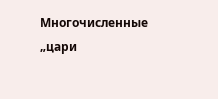Многочисленные „цари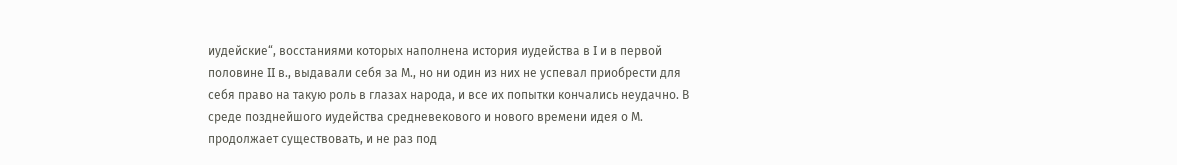иудейские“, восстаниями которых наполнена история иудейства в I и в первой половине II в., выдавали себя за М., но ни один из них не успевал приобрести для себя право на такую роль в глазах народа, и все их попытки кончались неудачно. В среде позднейшого иудейства средневекового и нового времени идея о М. продолжает существовать, и не раз под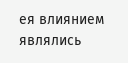ея влиянием являлись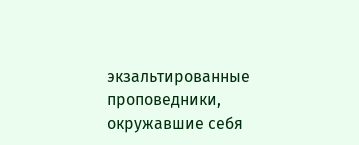экзальтированные проповедники, окружавшие себя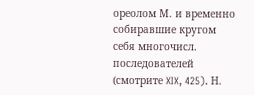ореолом М. и временно собиравшие кругом себя многочисл. последователей (смотрите XIX, 425). Н.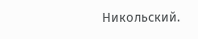Никольский.